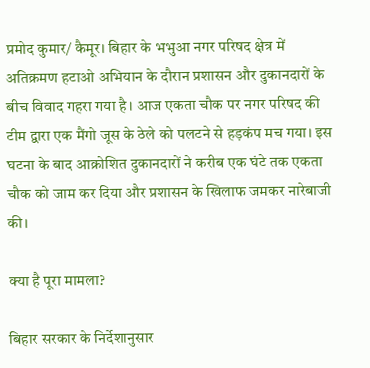प्रमोद कुमार/ कैमूर। बिहार के भभुआ नगर परिषद क्षेत्र में अतिक्रमण हटाओ अभियान के दौरान प्रशासन और दुकानदारों के बीच विवाद गहरा गया है। आज एकता चौक पर नगर परिषद की टीम द्वारा एक मैंगो जूस के ठेले को पलटने से हड़कंप मच गया। इस घटना के बाद आक्रोशित दुकानदारों ने करीब एक घंटे तक एकता चौक को जाम कर दिया और प्रशासन के खिलाफ जमकर नारेबाजी की।

क्या है पूरा मामला?

बिहार सरकार के निर्देशानुसार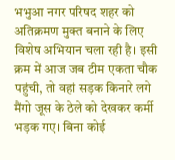भभुआ नगर परिषद शहर को अतिक्रमण मुक्त बनाने के लिए विशेष अभियान चला रही है। इसी क्रम में आज जब टीम एकता चौक पहुंची, तो वहां सड़क किनारे लगे मैंगो जूस के ठेले को देखकर कर्मी भड़क गए। बिना कोई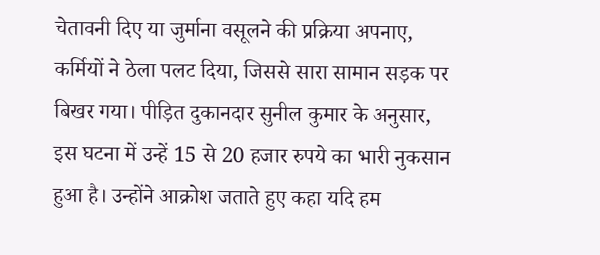चेतावनी दिए या जुर्माना वसूलने की प्रक्रिया अपनाए, कर्मियों ने ठेला पलट दिया, जिससे सारा सामान सड़क पर बिखर गया। पीड़ित दुकानदार सुनील कुमार के अनुसार, इस घटना में उन्हें 15 से 20 हजार रुपये का भारी नुकसान हुआ है। उन्होंने आक्रोश जताते हुए कहा यदि हम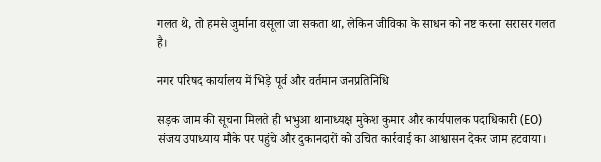गलत थे, तो हमसे जुर्माना वसूला जा सकता था, लेकिन जीविका के साधन को नष्ट करना सरासर गलत है।

नगर परिषद कार्यालय में भिड़े पूर्व और वर्तमान जनप्रतिनिधि

सड़क जाम की सूचना मिलते ही भभुआ थानाध्यक्ष मुकेश कुमार और कार्यपालक पदाधिकारी (EO) संजय उपाध्याय मौके पर पहुंचे और दुकानदारों को उचित कार्रवाई का आश्वासन देकर जाम हटवाया।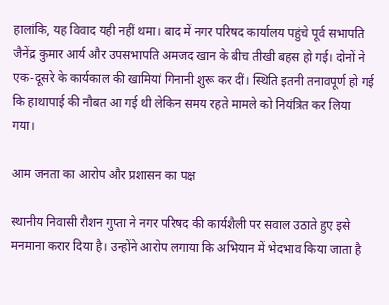हालांकि, यह विवाद यही नहीं थमा। बाद में नगर परिषद कार्यालय पहुंचे पूर्व सभापति जैनेंद्र कुमार आर्य और उपसभापति अमजद खान के बीच तीखी बहस हो गई। दोनों ने एक-दूसरे के कार्यकाल की खामियां गिनानी शुरू कर दीं। स्थिति इतनी तनावपूर्ण हो गई कि हाथापाई की नौबत आ गई थी लेकिन समय रहते मामले को नियंत्रित कर लिया गया।

आम जनता का आरोप और प्रशासन का पक्ष

स्थानीय निवासी रौशन गुप्ता ने नगर परिषद की कार्यशैली पर सवाल उठाते हुए इसे मनमाना करार दिया है। उन्होंने आरोप लगाया कि अभियान में भेदभाव किया जाता है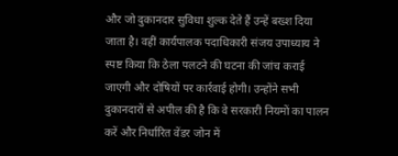और जो दुकानदार सुविधा शुल्क देते हैं उन्हें बख्श दिया जाता है। वहीं कार्यपालक पदाधिकारी संजय उपाध्याय ने स्पष्ट किया कि ठेला पलटने की घटना की जांच कराई जाएगी और दोषियों पर कार्रवाई होगी। उन्होंने सभी दुकानदारों से अपील की है कि वे सरकारी नियमों का पालन करें और निर्धारित वेंडर जोन में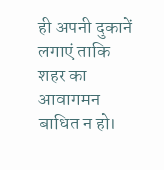ही अपनी दुकानें लगाएं ताकि शहर का आवागमन बाधित न हो।